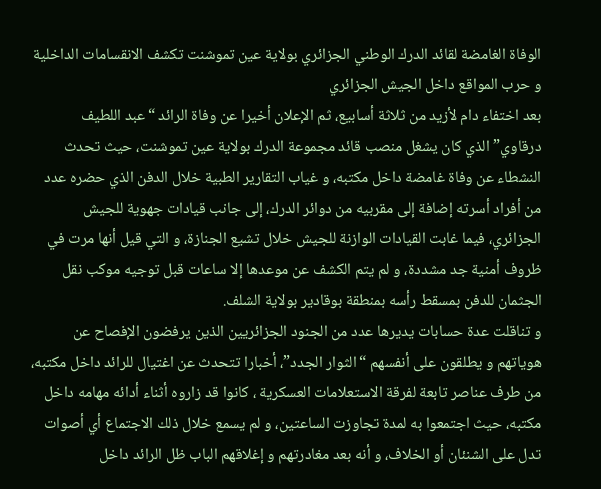الوفاة الغامضة لقائد الدرك الوطني الجزائري بولاية عين تموشنت تكشف الانقسامات الداخلية و حرب المواقع داخل الجيش الجزائري
بعد اختفاء دام لأزيد من ثلاثة أسابيع، ثم الإعلان أخيرا عن وفاة الرائد “عبد اللطيف درقاوي” الذي كان يشغل منصب قائد مجموعة الدرك بولاية عين تموشنت، حيث تحدث النشطاء عن وفاة غامضة داخل مكتبه، و غياب التقارير الطبية خلال الدفن الذي حضره عدد من أفراد أسرته إضافة إلى مقربيه من دوائر الدرك، إلى جانب قيادات جهوية للجيش الجزائري، فيما غابت القيادات الوازنة للجيش خلال تشيع الجنازة، و التي قيل أنها مرت في ظروف أمنية جد مشددة، و لم يتم الكشف عن موعدها إلا ساعات قبل توجيه موكب نقل الجثمان للدفن بمسقط رأسه بمنطقة بوقادير بولاية الشلف.
و تناقلت عدة حسابات يديرها عدد من الجنود الجزائريين الذين يرفضون الإفصاح عن هوياتهم و يطلقون على أنفسهم “الثوار الجدد”، أخبارا تتحدث عن اغتيال للرائد داخل مكتبه، من طرف عناصر تابعة لفرقة الاستعلامات العسكرية ، كانوا قد زاروه أثناء أدائه مهامه داخل مكتبه، حيث اجتمعوا به لمدة تجاوزت الساعتين، و لم يسمع خلال ذلك الاجتماع أي أصوات تدل على الشنئان أو الخلاف، و أنه بعد مغادرتهم و إغلاقهم الباب ظل الرائد داخل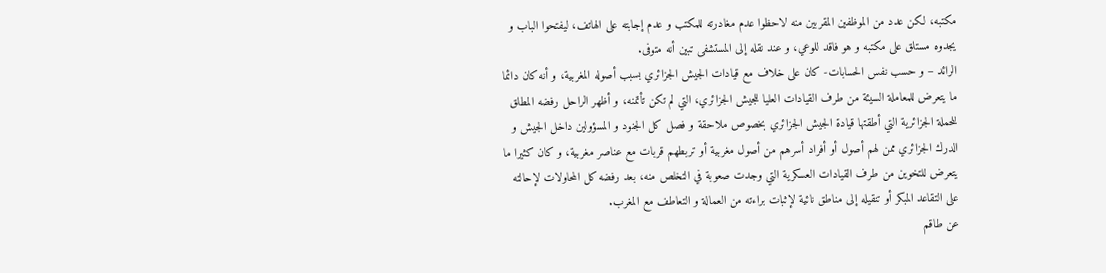مكتبه، لكن عدد من الموظفين المقربين منه لاحظوا عدم مغادرته للمكتب و عدم إجابته على الهاتف، ليفتحوا الباب و يجدوه مستلق على مكتبه و هو فاقد للوعي، و عند نقله إلى المستشفى تبين أنه متوفى.
الرائد – و حسب نفس الحسابات- كان على خلاف مع قيادات الجيش الجزائري بسبب أصوله المغربية، و أنه كان دائما ما يتعرض للمعاملة السيئة من طرف القيادات العليا للجيش الجزائري، التي لم تكن تأتمنه، و أظهر الراحل رفضه المطلق للحملة الجزائرية التي أطقتها قيادة الجيش الجزائري بخصوص ملاحقة و فصل كل الجنود و المسؤولين داخل الجيش و الدرك الجزائري ممن لهم أصول أو أفراد أسرهم من أصول مغربية أو تربطهم قربات مع عناصر مغربية، و كان كثيرا ما يتعرض للتخوين من طرف القيادات العسكرية التي وجدت صعوبة في التخلص منه، بعد رفضه كل المحاولات لإحالته على التقاعد المبكر أو تنقيله إلى مناطق نائية لإثبات براءته من العمالة و التعاطف مع المغرب.
عن طاقم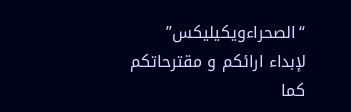“الصحراءويكيليكس”
لإبداء ارائكم و مقترحاتكم
كما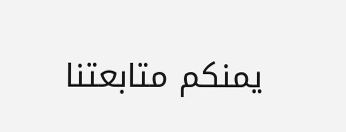يمنكم متابعتنا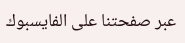عبر صفحتنا على الفايسبوك